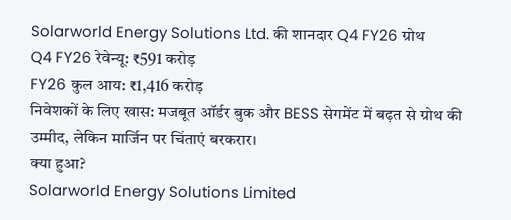Solarworld Energy Solutions Ltd. की शानदार Q4 FY26 ग्रोथ
Q4 FY26 रेवेन्यू: ₹591 करोड़
FY26 कुल आय: ₹1,416 करोड़
निवेशकों के लिए खास: मजबूत ऑर्डर बुक और BESS सेगमेंट में बढ़त से ग्रोथ की उम्मीद, लेकिन मार्जिन पर चिंताएं बरकरार।
क्या हुआ?
Solarworld Energy Solutions Limited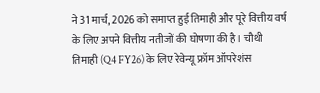ने 31 मार्च, 2026 को समाप्त हुई तिमाही और पूरे वित्तीय वर्ष के लिए अपने वित्तीय नतीजों की घोषणा की है। चौथी तिमाही (Q4 FY26) के लिए रेवेन्यू फ्रॉम ऑपरेशंस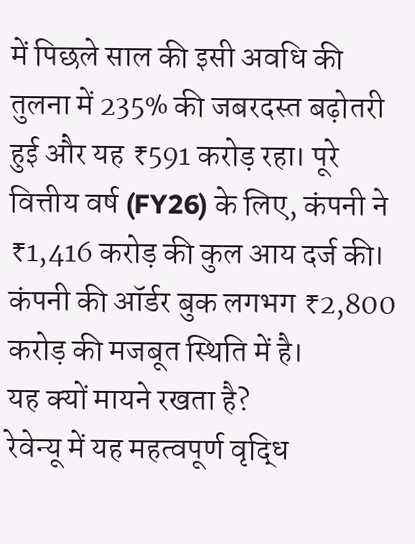में पिछले साल की इसी अवधि की तुलना में 235% की जबरदस्त बढ़ोतरी हुई और यह ₹591 करोड़ रहा। पूरे वित्तीय वर्ष (FY26) के लिए, कंपनी ने ₹1,416 करोड़ की कुल आय दर्ज की। कंपनी की ऑर्डर बुक लगभग ₹2,800 करोड़ की मजबूत स्थिति में है।
यह क्यों मायने रखता है?
रेवेन्यू में यह महत्वपूर्ण वृद्धि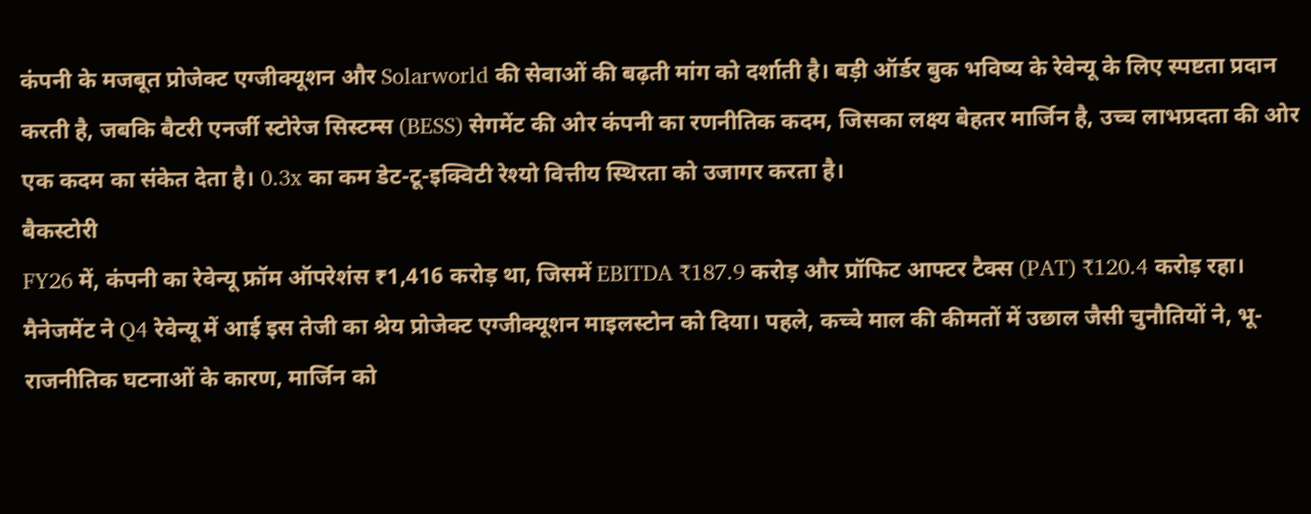कंपनी के मजबूत प्रोजेक्ट एग्जीक्यूशन और Solarworld की सेवाओं की बढ़ती मांग को दर्शाती है। बड़ी ऑर्डर बुक भविष्य के रेवेन्यू के लिए स्पष्टता प्रदान करती है, जबकि बैटरी एनर्जी स्टोरेज सिस्टम्स (BESS) सेगमेंट की ओर कंपनी का रणनीतिक कदम, जिसका लक्ष्य बेहतर मार्जिन है, उच्च लाभप्रदता की ओर एक कदम का संकेत देता है। 0.3x का कम डेट-टू-इक्विटी रेश्यो वित्तीय स्थिरता को उजागर करता है।
बैकस्टोरी
FY26 में, कंपनी का रेवेन्यू फ्रॉम ऑपरेशंस ₹1,416 करोड़ था, जिसमें EBITDA ₹187.9 करोड़ और प्रॉफिट आफ्टर टैक्स (PAT) ₹120.4 करोड़ रहा। मैनेजमेंट ने Q4 रेवेन्यू में आई इस तेजी का श्रेय प्रोजेक्ट एग्जीक्यूशन माइलस्टोन को दिया। पहले, कच्चे माल की कीमतों में उछाल जैसी चुनौतियों ने, भू-राजनीतिक घटनाओं के कारण, मार्जिन को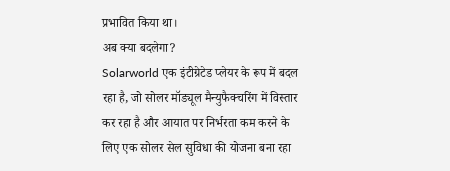प्रभावित किया था।
अब क्या बदलेगा?
Solarworld एक इंटीग्रेटेड प्लेयर के रूप में बदल रहा है, जो सोलर मॉड्यूल मैन्युफैक्चरिंग में विस्तार कर रहा है और आयात पर निर्भरता कम करने के लिए एक सोलर सेल सुविधा की योजना बना रहा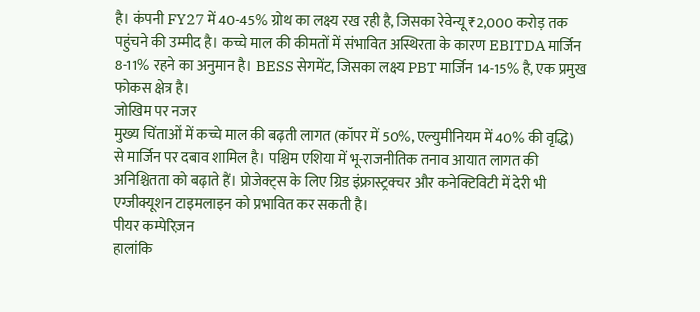है। कंपनी FY27 में 40-45% ग्रोथ का लक्ष्य रख रही है, जिसका रेवेन्यू ₹2,000 करोड़ तक पहुंचने की उम्मीद है। कच्चे माल की कीमतों में संभावित अस्थिरता के कारण EBITDA मार्जिन 8-11% रहने का अनुमान है। BESS सेगमेंट, जिसका लक्ष्य PBT मार्जिन 14-15% है, एक प्रमुख फोकस क्षेत्र है।
जोखिम पर नजर
मुख्य चिंताओं में कच्चे माल की बढ़ती लागत (कॉपर में 50%, एल्युमीनियम में 40% की वृद्धि) से मार्जिन पर दबाव शामिल है। पश्चिम एशिया में भू-राजनीतिक तनाव आयात लागत की अनिश्चितता को बढ़ाते हैं। प्रोजेक्ट्स के लिए ग्रिड इंफ्रास्ट्रक्चर और कनेक्टिविटी में देरी भी एग्जीक्यूशन टाइमलाइन को प्रभावित कर सकती है।
पीयर कम्पेरिज़न
हालांकि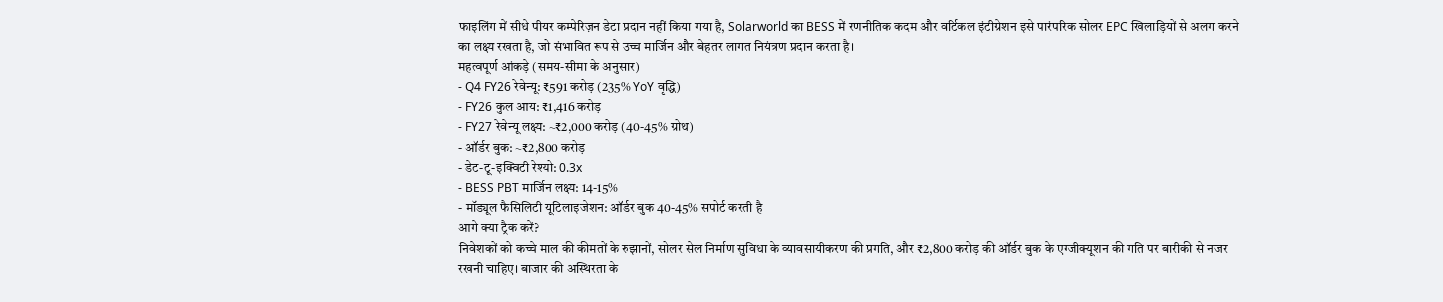फाइलिंग में सीधे पीयर कम्पेरिज़न डेटा प्रदान नहीं किया गया है, Solarworld का BESS में रणनीतिक कदम और वर्टिकल इंटीग्रेशन इसे पारंपरिक सोलर EPC खिलाड़ियों से अलग करने का लक्ष्य रखता है, जो संभावित रूप से उच्च मार्जिन और बेहतर लागत नियंत्रण प्रदान करता है।
महत्वपूर्ण आंकड़े (समय-सीमा के अनुसार)
- Q4 FY26 रेवेन्यू: ₹591 करोड़ (235% YoY वृद्धि)
- FY26 कुल आय: ₹1,416 करोड़
- FY27 रेवेन्यू लक्ष्य: ~₹2,000 करोड़ (40-45% ग्रोथ)
- ऑर्डर बुक: ~₹2,800 करोड़
- डेट-टू-इक्विटी रेश्यो: 0.3x
- BESS PBT मार्जिन लक्ष्य: 14-15%
- मॉड्यूल फैसिलिटी यूटिलाइजेशन: ऑर्डर बुक 40-45% सपोर्ट करती है
आगे क्या ट्रैक करें?
निवेशकों को कच्चे माल की कीमतों के रुझानों, सोलर सेल निर्माण सुविधा के व्यावसायीकरण की प्रगति, और ₹2,800 करोड़ की ऑर्डर बुक के एग्जीक्यूशन की गति पर बारीकी से नजर रखनी चाहिए। बाजार की अस्थिरता के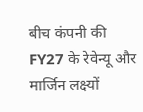बीच कंपनी की FY27 के रेवेन्यू और मार्जिन लक्ष्यों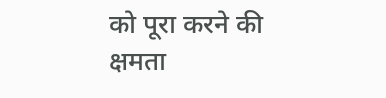को पूरा करने की क्षमता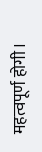महत्वपूर्ण होगी।